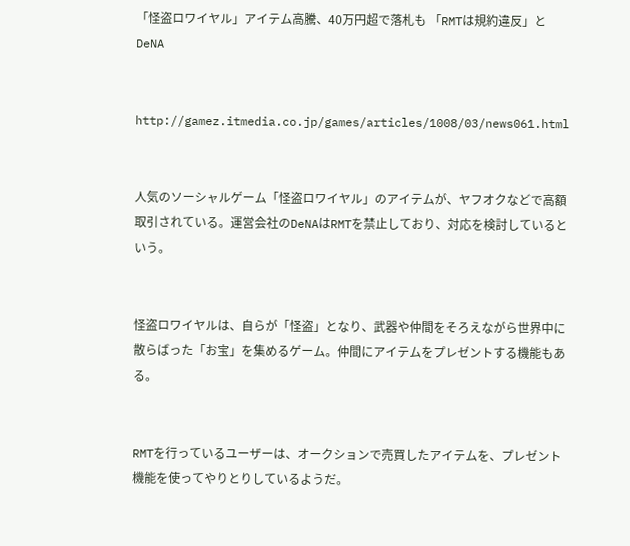「怪盗ロワイヤル」アイテム高騰、40万円超で落札も 「RMTは規約違反」とDeNA


http://gamez.itmedia.co.jp/games/articles/1008/03/news061.html


人気のソーシャルゲーム「怪盗ロワイヤル」のアイテムが、ヤフオクなどで高額取引されている。運営会社のDeNAはRMTを禁止しており、対応を検討しているという。


怪盗ロワイヤルは、自らが「怪盗」となり、武器や仲間をそろえながら世界中に散らばった「お宝」を集めるゲーム。仲間にアイテムをプレゼントする機能もある。


RMTを行っているユーザーは、オークションで売買したアイテムを、プレゼント機能を使ってやりとりしているようだ。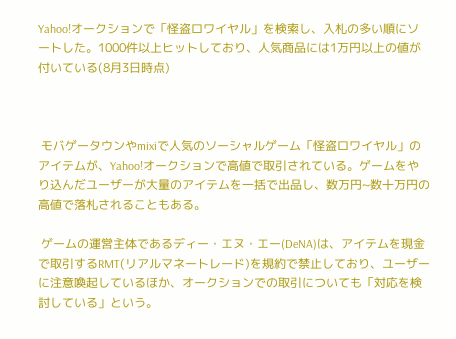Yahoo!オークションで「怪盗ロワイヤル」を検索し、入札の多い順にソートした。1000件以上ヒットしており、人気商品には1万円以上の値が付いている(8月3日時点)



 モバゲータウンやmixiで人気のソーシャルゲーム「怪盗ロワイヤル」のアイテムが、Yahoo!オークションで高値で取引されている。ゲームをやり込んだユーザーが大量のアイテムを一括で出品し、数万円~数十万円の高値で落札されることもある。

 ゲームの運営主体であるディー・エヌ・エー(DeNA)は、アイテムを現金で取引するRMT(リアルマネートレード)を規約で禁止しており、ユーザーに注意喚起しているほか、オークションでの取引についても「対応を検討している」という。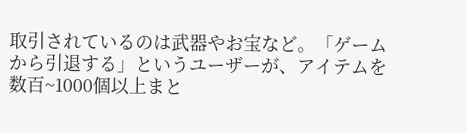取引されているのは武器やお宝など。「ゲームから引退する」というユーザーが、アイテムを数百~1000個以上まと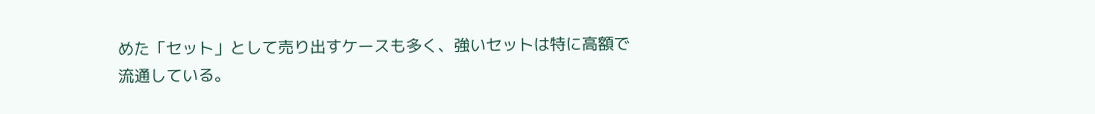めた「セット」として売り出すケースも多く、強いセットは特に高額で流通している。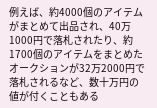例えば、約4000個のアイテムがまとめて出品され、40万1000円で落札されたり、約1700個のアイテムをまとめたオークションが32万2000円で落札されるなど、数十万円の値が付くこともある